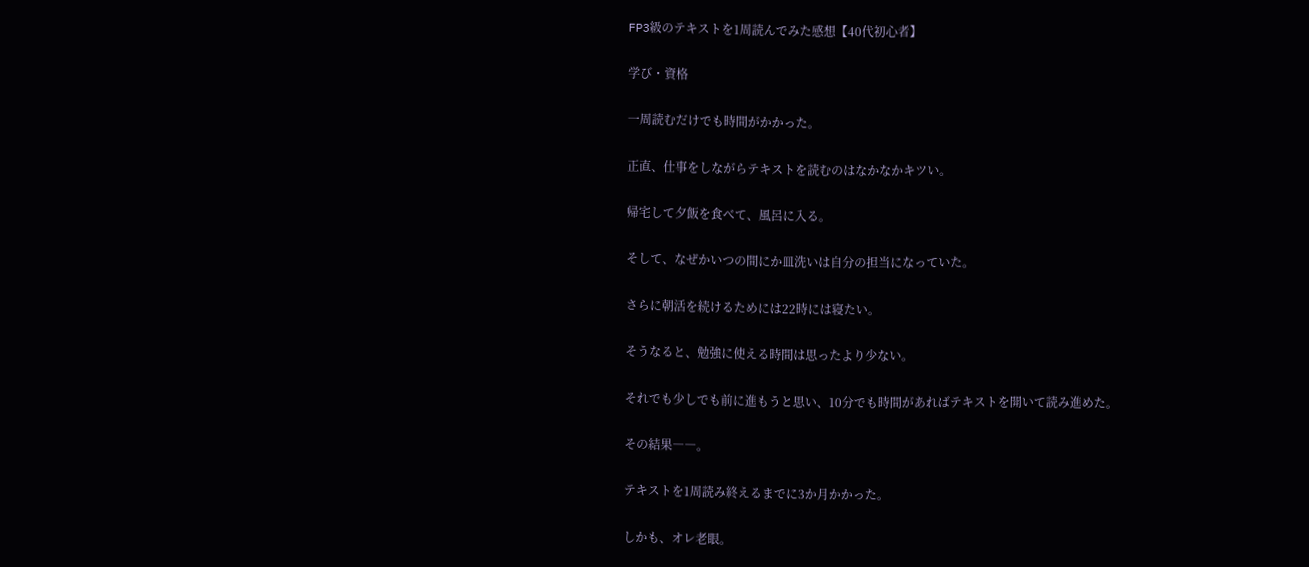FP3級のテキストを1周読んでみた感想【40代初心者】

学び・資格

一周読むだけでも時間がかかった。

正直、仕事をしながらテキストを読むのはなかなかキツい。

帰宅して夕飯を食べて、風呂に入る。

そして、なぜかいつの間にか皿洗いは自分の担当になっていた。

さらに朝活を続けるためには22時には寝たい。

そうなると、勉強に使える時間は思ったより少ない。

それでも少しでも前に進もうと思い、10分でも時間があればテキストを開いて読み進めた。

その結果――。

テキストを1周読み終えるまでに3か月かかった。

しかも、オレ老眼。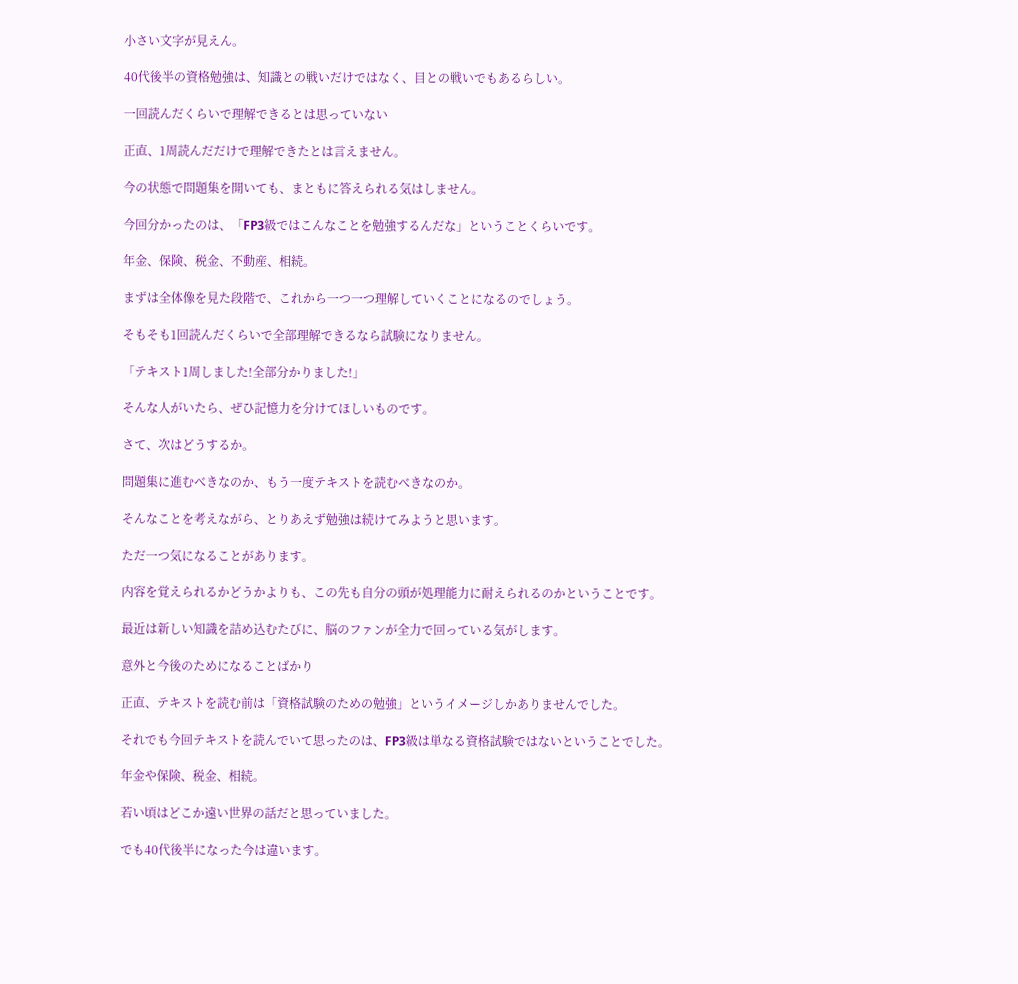小さい文字が見えん。

40代後半の資格勉強は、知識との戦いだけではなく、目との戦いでもあるらしい。

一回読んだくらいで理解できるとは思っていない

正直、1周読んだだけで理解できたとは言えません。

今の状態で問題集を開いても、まともに答えられる気はしません。

今回分かったのは、「FP3級ではこんなことを勉強するんだな」ということくらいです。

年金、保険、税金、不動産、相続。

まずは全体像を見た段階で、これから一つ一つ理解していくことになるのでしょう。

そもそも1回読んだくらいで全部理解できるなら試験になりません。

「テキスト1周しました!全部分かりました!」

そんな人がいたら、ぜひ記憶力を分けてほしいものです。

さて、次はどうするか。

問題集に進むべきなのか、もう一度テキストを読むべきなのか。

そんなことを考えながら、とりあえず勉強は続けてみようと思います。

ただ一つ気になることがあります。

内容を覚えられるかどうかよりも、この先も自分の頭が処理能力に耐えられるのかということです。

最近は新しい知識を詰め込むたびに、脳のファンが全力で回っている気がします。

意外と今後のためになることばかり

正直、テキストを読む前は「資格試験のための勉強」というイメージしかありませんでした。

それでも今回テキストを読んでいて思ったのは、FP3級は単なる資格試験ではないということでした。

年金や保険、税金、相続。

若い頃はどこか遠い世界の話だと思っていました。

でも40代後半になった今は違います。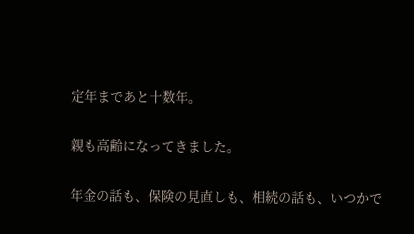定年まであと十数年。

親も高齢になってきました。

年金の話も、保険の見直しも、相続の話も、いつかで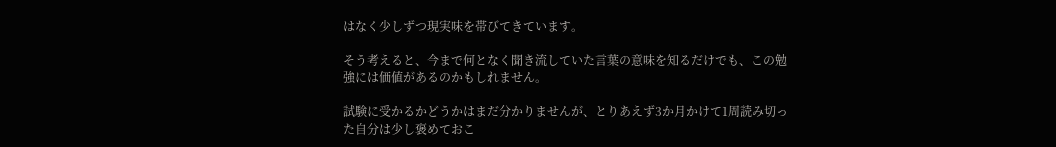はなく少しずつ現実味を帯びてきています。

そう考えると、今まで何となく聞き流していた言葉の意味を知るだけでも、この勉強には価値があるのかもしれません。

試験に受かるかどうかはまだ分かりませんが、とりあえず3か月かけて1周読み切った自分は少し褒めておこ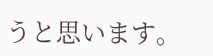うと思います。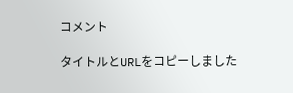コメント

タイトルとURLをコピーしました